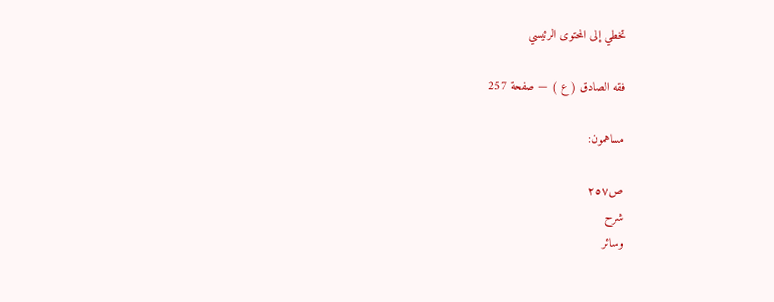تخطي إلى المحتوى الرئيسي

فقه الصادق ( ع ) — صفحة 257

مساهمون:

ص٢٥٧
شرح
وسائر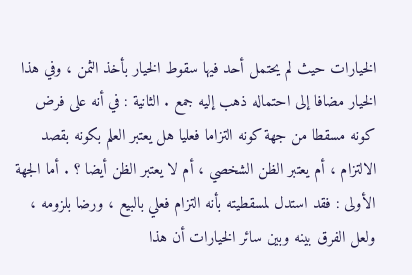الخيارات حيث لم يحتمل أحد فيها سقوط الخيار بأخذ الثمن ، وفي هذا الخيار مضافا إلى احتماله ذهب إليه جمع . الثانية : في أنه على فرض كونه مسقطا من جهة كونه التزاما فعليا هل يعتبر العلم بكونه بقصد الالتزام ، أم يعتبر الظن الشخصي ، أم لا يعتبر الظن أيضا ؟ . أما الجهة الأولى : فقد استدل لمسقطيته بأنه التزام فعلي بالبيع ، ورضا بلزومه ، ولعل الفرق بينه وبين سائر الخيارات أن هذا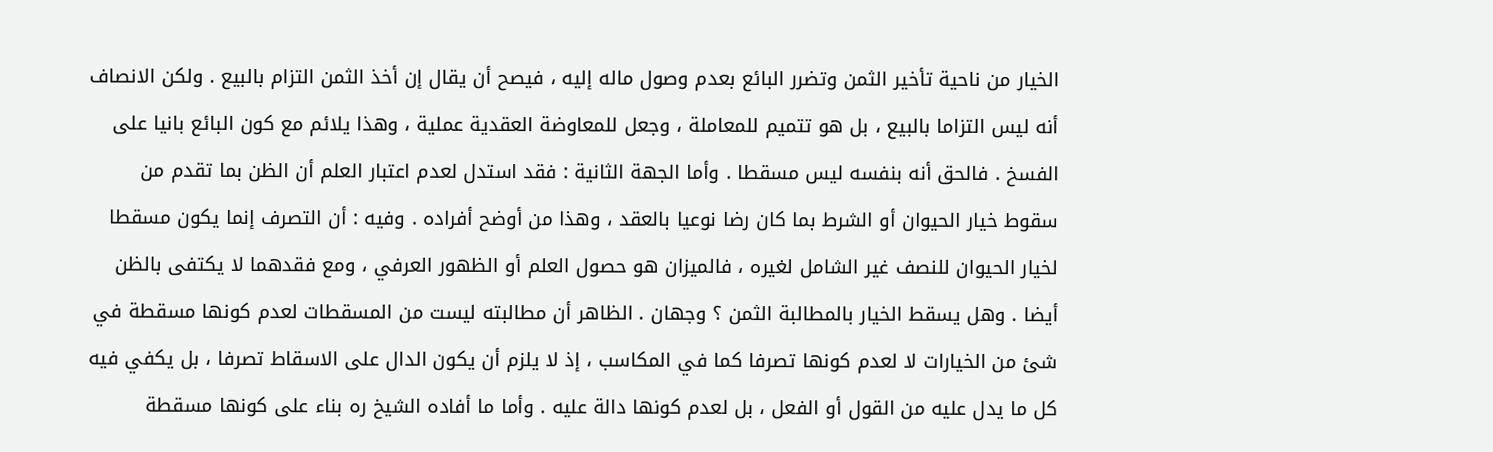الخيار من ناحية تأخير الثمن وتضرر البائع بعدم وصول ماله إليه ، فيصح أن يقال إن أخذ الثمن التزام بالبيع . ولكن الانصاف أنه ليس التزاما بالبيع ، بل هو تتميم للمعاملة ، وجعل للمعاوضة العقدية عملية ، وهذا يلائم مع كون البائع بانيا على الفسخ . فالحق أنه بنفسه ليس مسقطا . وأما الجهة الثانية : فقد استدل لعدم اعتبار العلم أن الظن بما تقدم من سقوط خيار الحيوان أو الشرط بما كان رضا نوعيا بالعقد ، وهذا من أوضح أفراده . وفيه : أن التصرف إنما يكون مسقطا لخيار الحيوان للنصف غير الشامل لغيره ، فالميزان هو حصول العلم أو الظهور العرفي ، ومع فقدهما لا يكتفى بالظن أيضا . وهل يسقط الخيار بالمطالبة الثمن ؟ وجهان . الظاهر أن مطالبته ليست من المسقطات لعدم كونها مسقطة في شئ من الخيارات لا لعدم كونها تصرفا كما في المكاسب ، إذ لا يلزم أن يكون الدال على الاسقاط تصرفا ، بل يكفي فيه كل ما يدل عليه من القول أو الفعل ، بل لعدم كونها دالة عليه . وأما ما أفاده الشيخ ره بناء على كونها مسقطة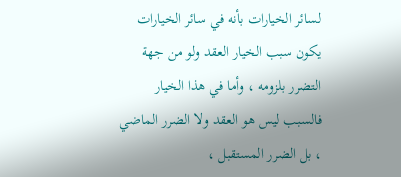لسائر الخيارات بأنه في سائر الخيارات يكون سبب الخيار العقد ولو من جهة التضرر بلزومه ، وأما في هذا الخيار فالسبب ليس هو العقد ولا الضرر الماضي ، بل الضرر المستقبل ،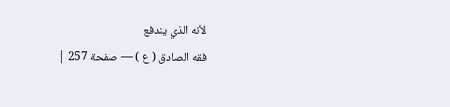لأنه الذي يندفع
فقه الصادق ( ع ) — صفحة 257 |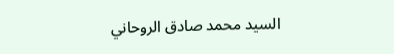السيد محمد صادق الروحاني